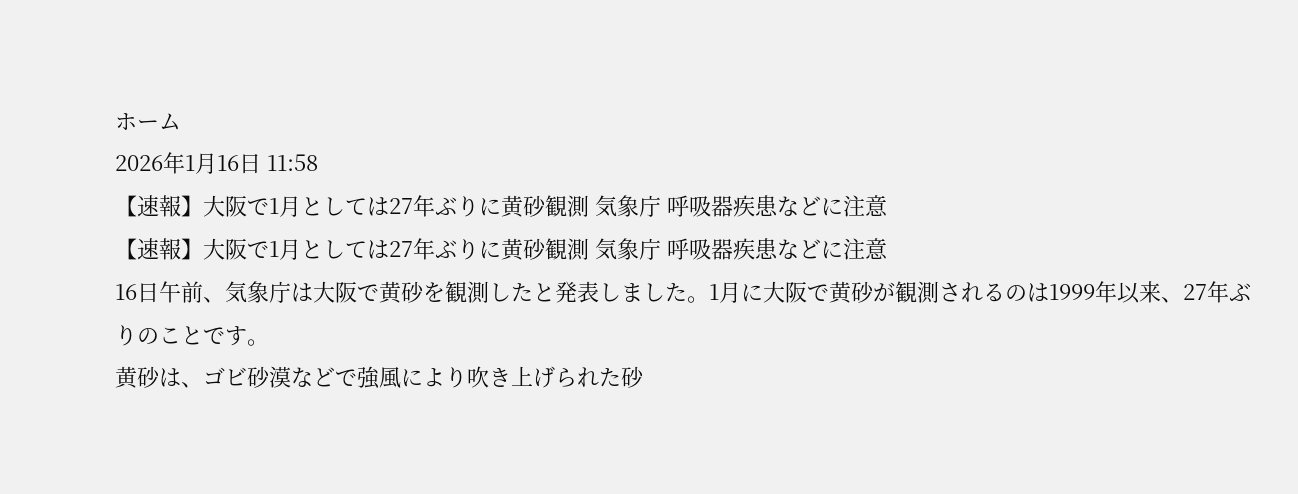ホーム
2026年1月16日 11:58
【速報】大阪で1月としては27年ぶりに黄砂観測 気象庁 呼吸器疾患などに注意
【速報】大阪で1月としては27年ぶりに黄砂観測 気象庁 呼吸器疾患などに注意
16日午前、気象庁は大阪で黄砂を観測したと発表しました。1月に大阪で黄砂が観測されるのは1999年以来、27年ぶりのことです。
黄砂は、ゴビ砂漠などで強風により吹き上げられた砂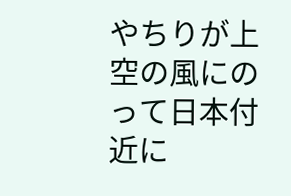やちりが上空の風にのって日本付近に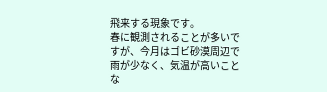飛来する現象です。
春に観測されることが多いですが、今月はゴビ砂漠周辺で雨が少なく、気温が高いことな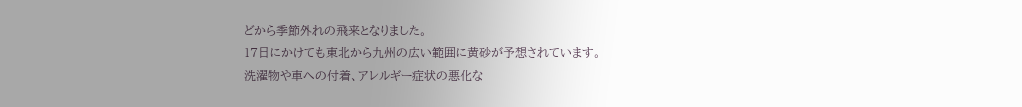どから季節外れの飛来となりました。
17日にかけても東北から九州の広い範囲に黄砂が予想されています。
洗濯物や車への付着、アレルギー症状の悪化な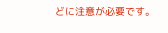どに注意が必要です。